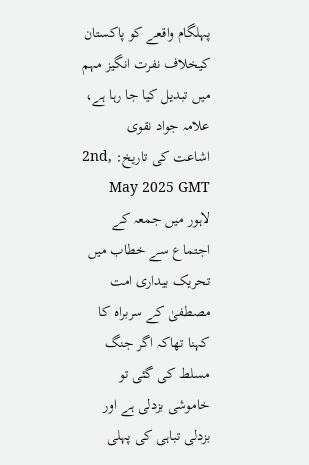پہلگام واقعے کو پاکستان کیخلاف نفرت انگیز مہم میں تبدیل کیا جا رہا ہے، علامہ جواد نقوی
اشاعت کی تاریخ: 2nd, May 2025 GMT
لاہور میں جمعہ کے اجتماع سے خطاب میں تحریک بیداری امت مصطفیٰ کے سربراہ کا کہنا تھاکہ اگر جنگ مسلط کی گئی تو خاموشی بزدلی ہے اور بزدلی تباہی کی پہلی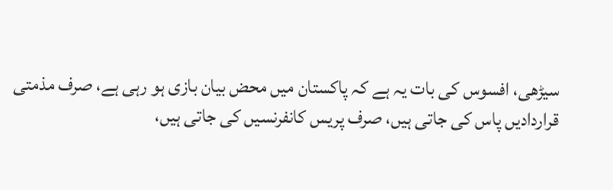سیڑھی، افسوس کی بات یہ ہے کہ پاکستان میں محض بیان بازی ہو رہی ہے، صرف مذمتی قراردادیں پاس کی جاتی ہیں، صرف پریس کانفرنسیں کی جاتی ہیں،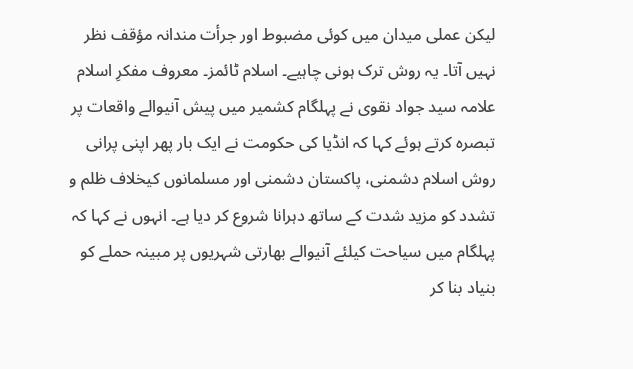لیکن عملی میدان میں کوئی مضبوط اور جرأت مندانہ مؤقف نظر نہیں آتا۔ یہ روش ترک ہونی چاہیے۔ اسلام ٹائمز۔ معروف مفکرِ اسلام علامہ سید جواد نقوی نے پہلگام کشمیر میں پیش آنیوالے واقعات پر تبصرہ کرتے ہوئے کہا کہ انڈیا کی حکومت نے ایک بار پھر اپنی پرانی روش اسلام دشمنی، پاکستان دشمنی اور مسلمانوں کیخلاف ظلم و تشدد کو مزید شدت کے ساتھ دہرانا شروع کر دیا ہے۔ انہوں نے کہا کہ پہلگام میں سیاحت کیلئے آنیوالے بھارتی شہریوں پر مبینہ حملے کو بنیاد بنا کر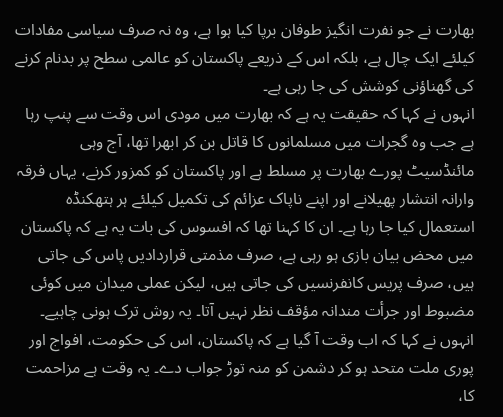بھارت نے جو نفرت انگیز طوفان برپا کیا ہوا ہے، وہ نہ صرف سیاسی مفادات کیلئے ایک چال ہے، بلکہ اس کے ذریعے پاکستان کو عالمی سطح پر بدنام کرنے کی گھناؤنی کوشش کی جا رہی ہے۔
انہوں نے کہا کہ حقیقت یہ ہے کہ بھارت میں مودی اس وقت سے پنپ رہا ہے جب وہ گجرات میں مسلمانوں کا قاتل بن کر ابھرا تھا، آج وہی مائنڈسیٹ پورے بھارت پر مسلط ہے اور پاکستان کو کمزور کرنے، یہاں فرقہ وارانہ انتشار پھیلانے اور اپنے ناپاک عزائم کی تکمیل کیلئے ہر ہتھکنڈہ استعمال کیا جا رہا ہے۔ ان کا کہنا تھا کہ افسوس کی بات یہ ہے کہ پاکستان میں محض بیان بازی ہو رہی ہے، صرف مذمتی قراردادیں پاس کی جاتی ہیں، صرف پریس کانفرنسیں کی جاتی ہیں، لیکن عملی میدان میں کوئی مضبوط اور جرأت مندانہ مؤقف نظر نہیں آتا۔ یہ روش ترک ہونی چاہیے۔
انہوں نے کہا کہ اب وقت آ گیا ہے کہ پاکستان، اس کی حکومت، افواج اور پوری ملت متحد ہو کر دشمن کو منہ توڑ جواب دے۔ یہ وقت ہے مزاحمت کا،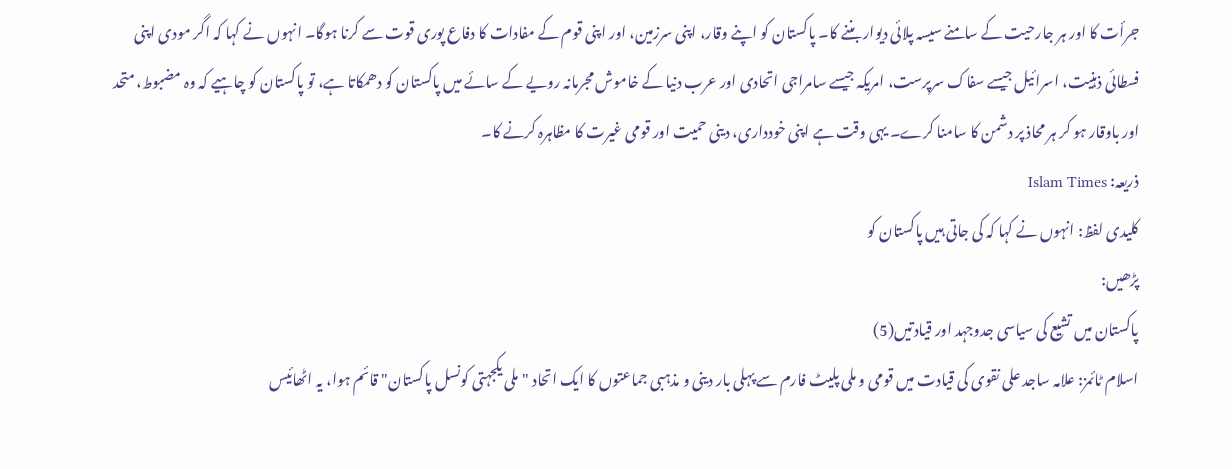جرأت کا اور ہر جارحیت کے سامنے سیسہ پلائی دیوار بننے کا۔ پاکستان کو اپنے وقار، اپنی سرزمین، اور اپنی قوم کے مفادات کا دفاع پوری قوت سے کرنا ہوگا۔ انہوں نے کہا کہ اگر مودی اپنی فسطائی ذہنیت، اسرائیل جیسے سفاک سرپرست، امریکہ جیسے سامراجی اتحادی اور عرب دنیا کے خاموش مجرمانہ رویے کے سائے میں پاکستان کو دھمکاتا ہے، تو پاکستان کو چاہیے کہ وہ مضبوط، متحد اور باوقار ہو کر ہر محاذ پر دشمن کا سامنا کرے۔ یہی وقت ہے اپنی خودداری، دینی حمیت اور قومی غیرت کا مظاہرہ کرنے کا۔
ذریعہ: Islam Times
کلیدی لفظ: انہوں نے کہا کہ کی جاتی ہیں پاکستان کو
پڑھیں:
پاکستان میں تشیع کی سیاسی جدوجہد اور قیادتیں(5)
اسلام ٹائمز: علامہ ساجد علی نقوی کی قیادت میں قومی و ملی پلیٹ فارم سے پہلی بار دینی و مذہبی جماعتوں کا ایک اتحاد "ملی یکجہتی کونسل پاکستان" قائم ہوا، یہ اٹھائیس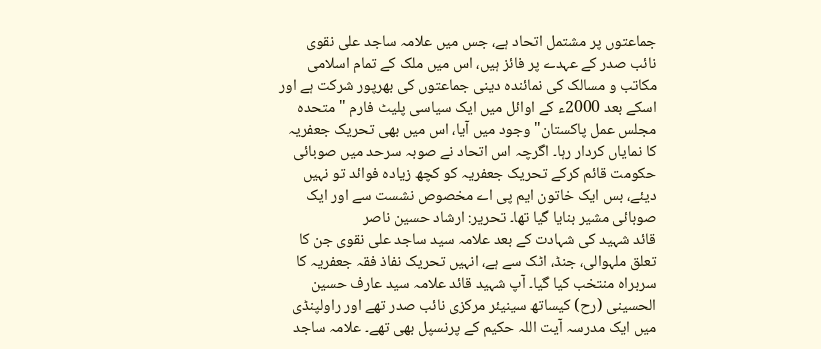جماعتوں پر مشتمل اتحاد ہے، جس میں علامہ ساجد علی نقوی نائب صدر کے عہدے پر فائز ہیں، اس میں ملک کے تمام اسلامی مکاتب و مسالک کی نمائندہ دینی جماعتوں کی بھرپور شرکت ہے اور اسکے بعد 2000ء کے اوائل میں ایک سیاسی پلیٹ فارم "متحدہ مجلس عمل پاکستان" وجود میں آیا، اس میں بھی تحریک جعفریہ کا نمایاں کردار رہا۔ اگرچہ اس اتحاد نے صوبہ سرحد میں صوبائی حکومت قائم کرکے تحریک جعفریہ کو کچھ زیادہ فوائد تو نہیں دیئے، بس ایک خاتون ایم پی اے مخصوص نشست سے اور ایک صوبائی مشیر بنایا گیا تھا۔ تحریر: ارشاد حسین ناصر
قائد شہید کی شہادت کے بعد علامہ سید ساجد علی نقوی جن کا تعلق ملہوالی، جنڈ، اٹک سے ہے، انہیں تحریک نفاذ فقہ جعفریہ کا سربراہ منتخب کیا گیا۔ آپ شہید قائد علامہ سید عارف حسین الحسینی (رح) کیساتھ سینیئر مرکزی نائب صدر تھے اور راولپنڈی میں ایک مدرسہ آیت اللہ حکیم کے پرنسپل بھی تھے۔ علامہ ساجد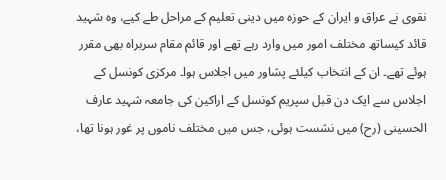نقوی نے عراق و ایران کے حوزہ میں دینی تعلیم کے مراحل طے کیے، وہ شہید قائد کیساتھ مختلف امور میں وارد رہے تھے اور قائم مقام سربراہ بھی مقرر ہوئے تھے۔ ان کے انتخاب کیلئے پشاور میں اجلاس ہوا۔ مرکزی کونسل کے اجلاس سے ایک دن قبل سپریم کونسل کے اراکین کی جامعہ شہید عارف الحسینی (رح) میں نشست ہوئی، جس میں مختلف ناموں پر غور ہونا تھا،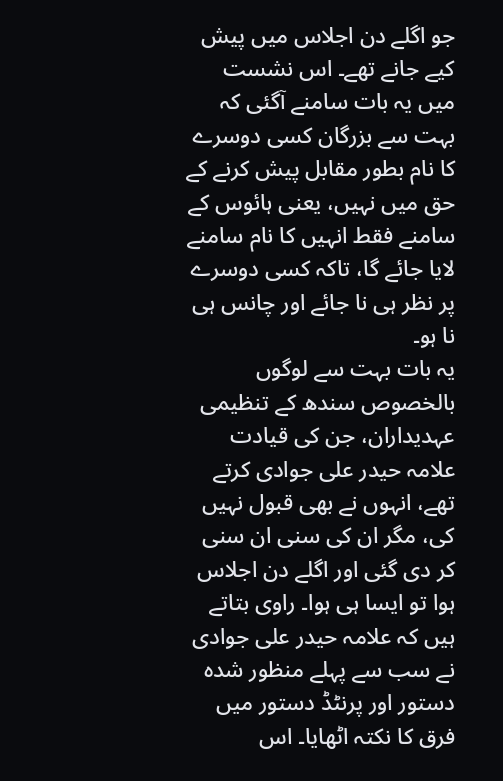جو اگلے دن اجلاس میں پیش کیے جانے تھے۔ اس نشست میں یہ بات سامنے آگئی کہ بہت سے بزرگان کسی دوسرے کا نام بطور مقابل پیش کرنے کے حق میں نہیں، یعنی ہائوس کے سامنے فقط انہیں کا نام سامنے لایا جائے گا، تاکہ کسی دوسرے پر نظر ہی نا جائے اور چانس ہی نا ہو۔
یہ بات بہت سے لوگوں بالخصوص سندھ کے تنظیمی عہدیداران، جن کی قیادت علامہ حیدر علی جوادی کرتے تھے، انہوں نے بھی قبول نہیں کی، مگر ان کی سنی ان سنی کر دی گئی اور اگلے دن اجلاس ہوا تو ایسا ہی ہوا۔ راوی بتاتے ہیں کہ علامہ حیدر علی جوادی نے سب سے پہلے منظور شدہ دستور اور پرنٹڈ دستور میں فرق کا نکتہ اٹھایا۔ اس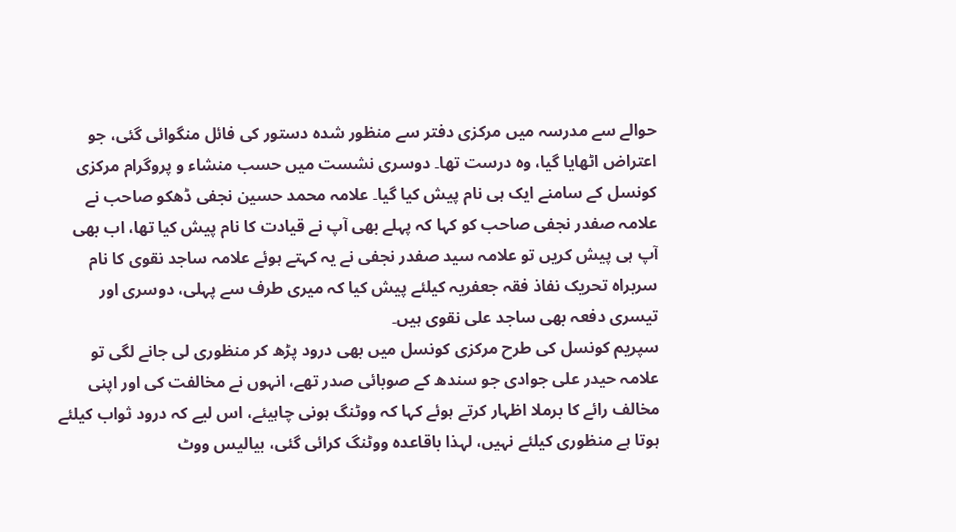حوالے سے مدرسہ میں مرکزی دفتر سے منظور شدہ دستور کی فائل منگوائی گئی، جو اعتراض اٹھایا گیا، وہ درست تھا۔ دوسری نشست میں حسب منشاء و پروگرام مرکزی کونسل کے سامنے ایک ہی نام پیش کیا گیا۔ علامہ محمد حسین نجفی ڈھکو صاحب نے علامہ صفدر نجفی صاحب کو کہا کہ پہلے بھی آپ نے قیادت کا نام پیش کیا تھا، اب بھی آپ ہی پیش کریں تو علامہ سید صفدر نجفی نے یہ کہتے ہوئے علامہ ساجد نقوی کا نام سربراہ تحریک نفاذ فقہ جعفریہ کیلئے پیش کیا کہ میری طرف سے پہلی، دوسری اور تیسری دفعہ بھی ساجد علی نقوی ہیں۔
سپریم کونسل کی طرح مرکزی کونسل میں بھی درود پڑھ کر منظوری لی جانے لگی تو علامہ حیدر علی جوادی جو سندھ کے صوبائی صدر تھے، انہوں نے مخالفت کی اور اپنی مخالف رائے کا برملا اظہار کرتے ہوئے کہا کہ ووٹنگ ہونی چاہیئے، اس لیے کہ درود ثواب کیلئے ہوتا ہے منظوری کیلئے نہیں، لہذا باقاعدہ ووٹنگ کرائی گئی، بیالیس ووٹ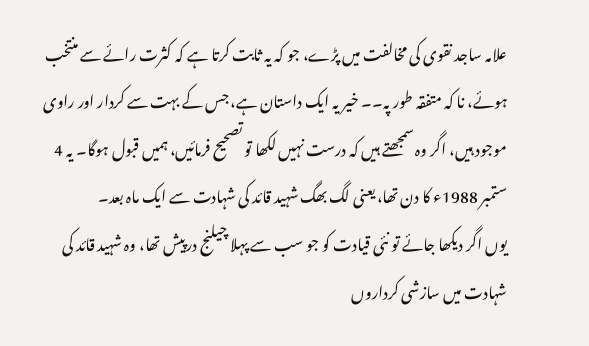علامہ ساجد نقوی کی مخالفت میں پڑے، جو کہ یہ ثابت کرتا ہے کہ کثرت رائے سے منتخب ہوئے، نا کہ متفقہ طور پہ۔۔ خیر یہ ایک داستان ہے، جس کے بہت سے کردار اور راوی موجود ہیں، اگر وہ سمجھتے ہیں کہ درست نہیں لکھا تو تصحیح فرمائیں، ہمیں قبول ہوگا۔ یہ 4 ستمبر 1988ء کا دن تھا، یعنی لگ بھگ شہید قائد کی شہادت سے ایک ماہ بعد۔
یوں اگر دیکھا جائے تو نئی قیادت کو جو سب سے پہلا چیلنج درپیش تھا، وہ شہید قائد کی شہادت میں سازشی کرداروں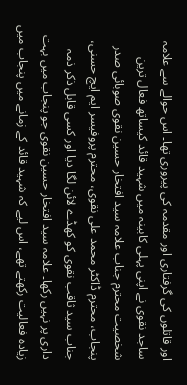اور قاتلوں کی گرفتاری اور مقدمہ کی پیروری تھا۔ اس حوالے سے علامہ ساجد نقوی نے اپنی پہلی کابینہ میں شہید قائد کیساتھ فعال ترین شخصیت محترم جناب علامہ سید افتخار حسین نقوی صوبائی صدر پنجاب، محترم ڈاکٹر محمد علی نقوی، محترم پروفیسر ایم ایچ حسنی، جناب سید ثاقب نقوی کو کھڈے لائن لگا دیا اور کسی قابل ذکر ذمہ داری پر نہیں رکھا۔ علامہ سید افتخار حسین نقوی جو پنجاب میں بہت زیادہ فعالیت رکھتے تھے، اس لیے کہ شہید قائد کے زمانے میں پنجاب میں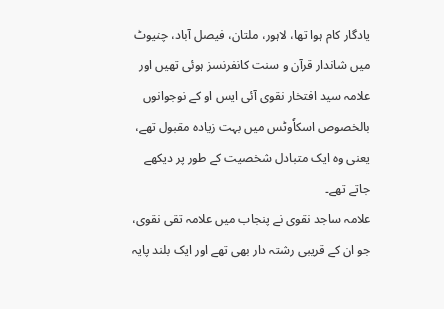یادگار کام ہوا تھا، لاہور، ملتان، فیصل آباد، چنیوٹ میں شاندار قرآن و سنت کانفرنسز ہوئی تھیں اور علامہ سید افتخار نقوی آئی ایس او کے نوجوانوں بالخصوص اسکاٗوٹس میں بہت زیادہ مقبول تھے، یعنی وہ ایک متبادل شخصیت کے طور پر دیکھے جاتے تھے۔
علامہ ساجد نقوی نے پنجاب میں علامہ تقی نقوی، جو ان کے قریبی رشتہ دار بھی تھے اور ایک بلند پایہ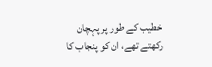خطیب کے طور پر پہچان رکھتے تھے، ان کو پنجاب کا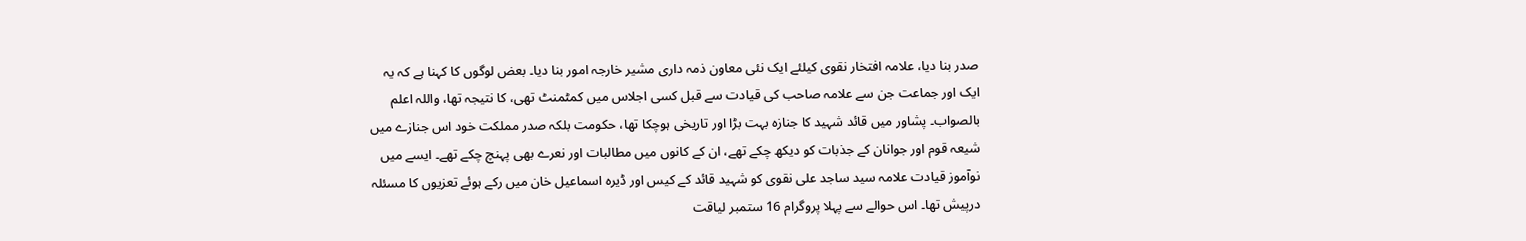صدر بنا دیا، علامہ افتخار نقوی کیلئے ایک نئی معاون ذمہ داری مشیر خارجہ امور بنا دیا۔ بعض لوگوں کا کہنا ہے کہ یہ ایک اور جماعت جن سے علامہ صاحب کی قیادت سے قبل کسی اجلاس میں کمٹمنٹ تھی، کا نتیجہ تھا، واللہ اعلم بالصواب۔ پشاور میں قائد شہید کا جنازہ بہت بڑا اور تاریخی ہوچکا تھا، حکومت بلکہ صدر مملکت خود اس جنازے میں شیعہ قوم اور جوانان کے جذبات کو دیکھ چکے تھے، ان کے کانوں میں مطالبات اور نعرے بھی پہنچ چکے تھے۔ ایسے میں نوآموز قیادت علامہ سید ساجد علی نقوی کو شہید قائد کے کیس اور ڈیرہ اسماعیل خان میں رکے ہوئے تعزیوں کا مسئلہ درپیش تھا۔ اس حوالے سے پہلا پروگرام 16 ستمبر لیاقت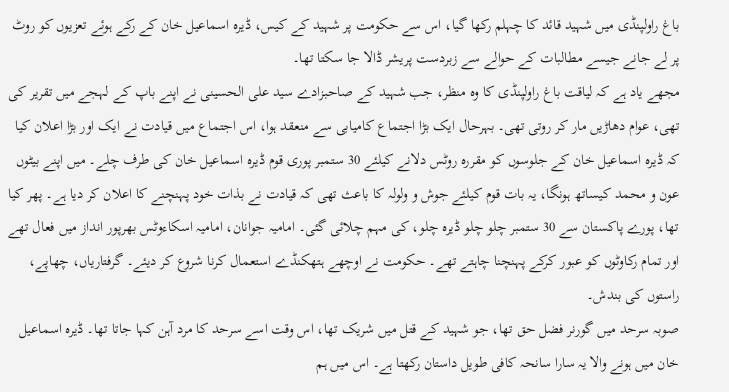باغ راولپنڈی میں شہید قائد کا چہلم رکھا گیا، اس سے حکومت پر شہید کے کیس، ڈیرہ اسماعیل خان کے رکے ہوئے تعزیوں کو روٹ پر لے جانے جیسے مطالبات کے حوالے سے زبردست پریشر ڈالا جا سکتا تھا۔
مجھے یاد ہے کہ لیاقت باغ راولپنڈی کا وہ منظر، جب شہید کے صاحبزادے سید علی الحسینی نے اپنے باپ کے لہجے میں تقریر کی تھی، عوام دھاڑیں مار کر روتی تھی۔ بہرحال ایک بڑا اجتماع کامیابی سے منعقد ہوا، اس اجتماع میں قیادت نے ایک اور بڑا اعلان کیا کہ ڈیرہ اسماعیل خان کے جلوسوں کو مقررہ روٹس دلانے کیلئے 30 ستمبر پوری قوم ڈیرہ اسماعیل خان کی طرف چلے۔ میں اپنے بیٹوں عون و محمد کیساتھ ہونگا، یہ بات قوم کیلئے جوش و ولولہ کا باعث تھی کہ قیادت نے بذات خود پہنچنے کا اعلان کر دیا ہے۔ پھر کیا تھا، پورے پاکستان سے 30 ستمبر چلو چلو ڈیرہ چلو، کی مہم چلائی گئی۔ امامیہ جوانان، امامیہ اسکاءوٹس بھرپور انداز میں فعال تھے اور تمام رکاوٹوں کو عبور کرکے پہنچنا چاہتے تھے۔ حکومت نے اوچھے ہتھکنڈے استعمال کرنا شروع کر دیئے۔ گرفتاریاں، چھاپے، راستوں کی بندش۔
صوبہ سرحد میں گورنر فضل حق تھا، جو شہید کے قتل میں شریک تھا، اس وقت اسے سرحد کا مرد آہن کہا جاتا تھا۔ ڈیرہ اسماعیل خان میں ہونے والا یہ سارا سانحہ کافی طویل داستان رکھتا ہے۔ اس میں ہم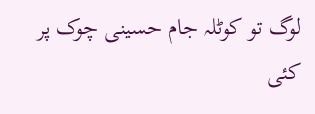لوگ تو کوٹلہ جام حسینی چوک پر کئی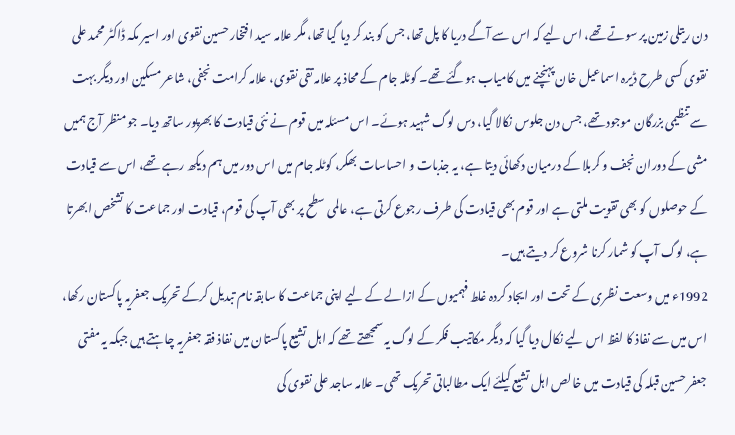دن ریتلی زمین پر سوتے تھے، اس لیے کہ اس سے آگے دریا کا پل تھا، جس کو بند کر دیا گیا تھا، مگر علامہ سید افتخار حسین نقوی اور اسیر مکہ ڈاکٹر محمد علی نقوی کسی طرح ڈیرہ اسماعیل خان پہنچنے میں کامیاب ہوگئے تھے۔ کوٹلہ جام کے محاذ پر علامہ تقی نقوی، علامہ کرامت نجفی، شاعر مسکین اور دیگر بہت سے تنظیمی بزرگان موجود تھے، جس دن جلوس نکالا گیا، دس لوگ شہید ہوئے۔ اس مسئلہ میں قوم نے نئی قیادت کا بھرپور ساتھ دیا۔ جو منظر آج ہمیں مشی کے دوران نجف و کربلا کے درمیان دکھائی دیتا ہے، یہ جذبات و احساسات بھکر، کوٹلہ جام میں اس دور میں ہم دیکھ رہے تھے، اس سے قیادت کے حوصلوں کو بھی تقویت ملتی ہے اور قوم بھی قیادت کی طرف رجوع کرتی ہے، عالمی سطح پر بھی آپ کی قوم، قیادت اور جماعت کا تشخص ابھرتا ہے، لوگ آپ کو شمار کرنا شروع کر دیتے ہیں۔
1992ء میں وسعت نظری کے تحت اور ایجاد کردہ غلط فہمیوں کے ازالے کے لیے اپنی جماعت کا سابقہ نام تبدیل کرکے تحریک جعفریہ پاکستان رکھا، اس میں سے نفاذ کا لفظ اس لیے نکال دیا گیا کہ دیگر مکاتیب فکر کے لوگ یہ سمجھتے تھے کہ اہل تشیع پاکستان میں نفاذ فقہ جعفریہ چاہتے ہیں جبکہ یہ مفتی جعفر حسین قبلہ کی قیادت میں خالص اہل تشیع کیلئے ایک مطالباتی تحریک تھی۔ علامہ ساجد علی نقوی کی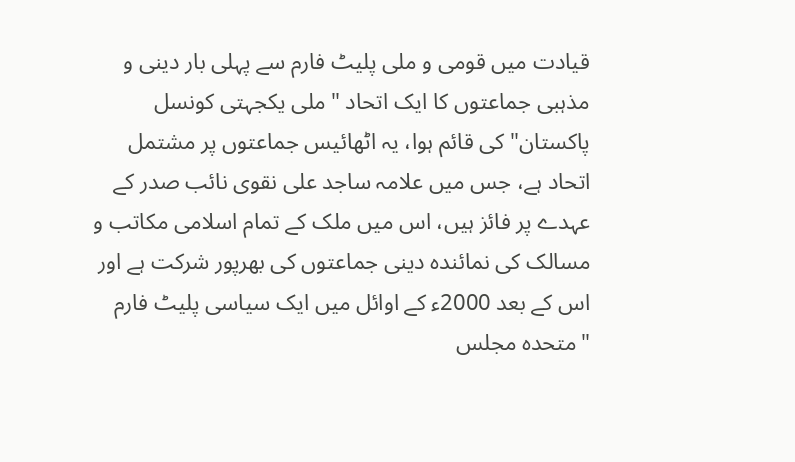قیادت میں قومی و ملی پلیٹ فارم سے پہلی بار دینی و مذہبی جماعتوں کا ایک اتحاد "ملی یکجہتی کونسل پاکستان" کی قائم ہوا، یہ اٹھائیس جماعتوں پر مشتمل اتحاد ہے، جس میں علامہ ساجد علی نقوی نائب صدر کے عہدے پر فائز ہیں، اس میں ملک کے تمام اسلامی مکاتب و مسالک کی نمائندہ دینی جماعتوں کی بھرپور شرکت ہے اور اس کے بعد 2000ء کے اوائل میں ایک سیاسی پلیٹ فارم "متحدہ مجلس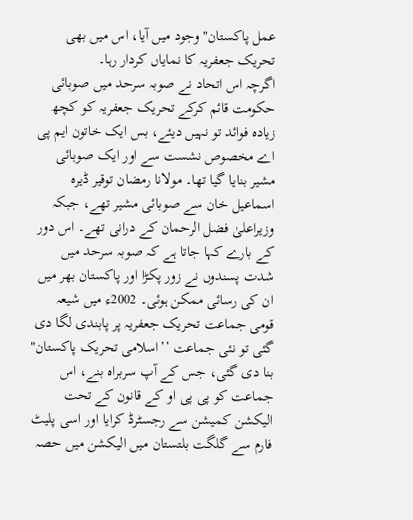عمل پاکستان" وجود میں آیا، اس میں بھی تحریک جعفریہ کا نمایاں کردار رہا۔
اگرچہ اس اتحاد نے صوبہ سرحد میں صوبائی حکومت قائم کرکے تحریک جعفریہ کو کچھ زیادہ فوائد تو نہیں دیئے، بس ایک خاتون ایم پی اے مخصوص نشست سے اور ایک صوبائی مشیر بنایا گیا تھا۔ مولانا رمضان توقیر ڈیرہ اسماعیل خان سے صوبائی مشیر تھے، جبکہ وزیراعلیٰ فضل الرحمان کے درانی تھے۔ اس دور کے بارے کہا جاتا ہے کہ صوبہ سرحد میں شدت پسندوں نے زور پکڑا اور پاکستان بھر میں ان کی رسائی ممکن ہوئی۔ 2002ء میں شیعہ قومی جماعت تحریک جعفریہ پر پابندی لگا دی گئی تو نئی جماعت ’’اسلامی تحریک پاکستان" بنا دی گئی، جس کے آپ سربراہ بنے، اس جماعت کو پی پی او کے قانون کے تحت الیکشن کمیشن سے رجسٹرڈ کرایا اور اسی پلیٹ فارم سے گلگت بلتستان میں الیکشن میں حصہ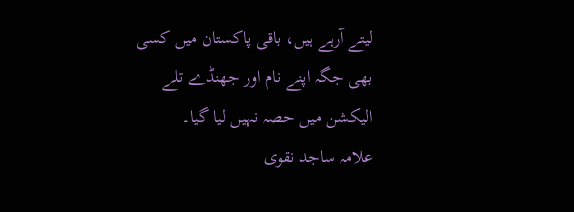لیتے آرہے ہیں، باقی پاکستان میں کسی بھی جگہ اپنے نام اور جھنڈے تلے الیکشن میں حصہ نہیں لیا گیا۔
علامہ ساجد نقوی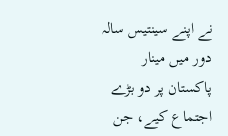نے اپنے سینتیس سالہ دور میں مینار پاکستان پر دو بڑے اجتماع کیے، جن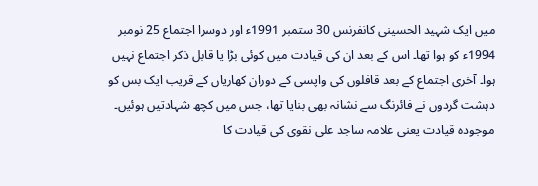میں ایک شہید الحسینی کانفرنس 30 ستمبر 1991ء اور دوسرا اجتماع 25 نومبر 1994ء کو ہوا تھا۔ اس کے بعد ان کی قیادت میں کوئی بڑا یا قابل ذکر اجتماع نہیں ہوا۔ آخری اجتماع کے بعد قافلوں کی واپسی کے دوران کھاریاں کے قریب ایک بس کو دہشت گردوں نے فائرنگ سے نشانہ بھی بنایا تھا، جس میں کچھ شہادتیں ہوئیں۔ موجودہ قیادت یعنی علامہ ساجد علی نقوی کی قیادت کا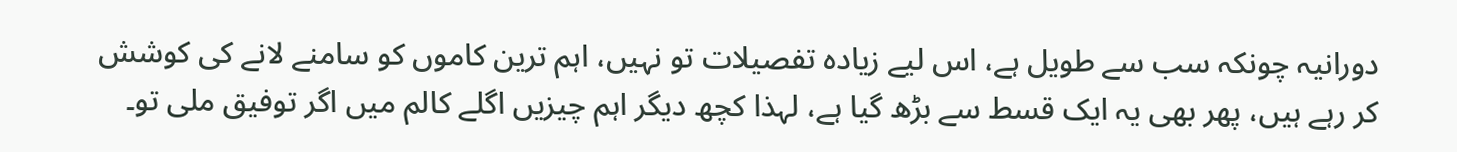دورانیہ چونکہ سب سے طویل ہے، اس لیے زیادہ تفصیلات تو نہیں، اہم ترین کاموں کو سامنے لانے کی کوشش کر رہے ہیں، پھر بھی یہ ایک قسط سے بڑھ گیا ہے، لہذا کچھ دیگر اہم چیزیں اگلے کالم میں اگر توفیق ملی تو۔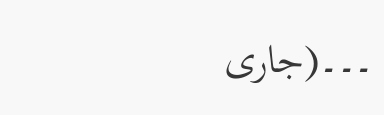۔۔۔(جاری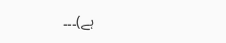ہے)۔۔۔